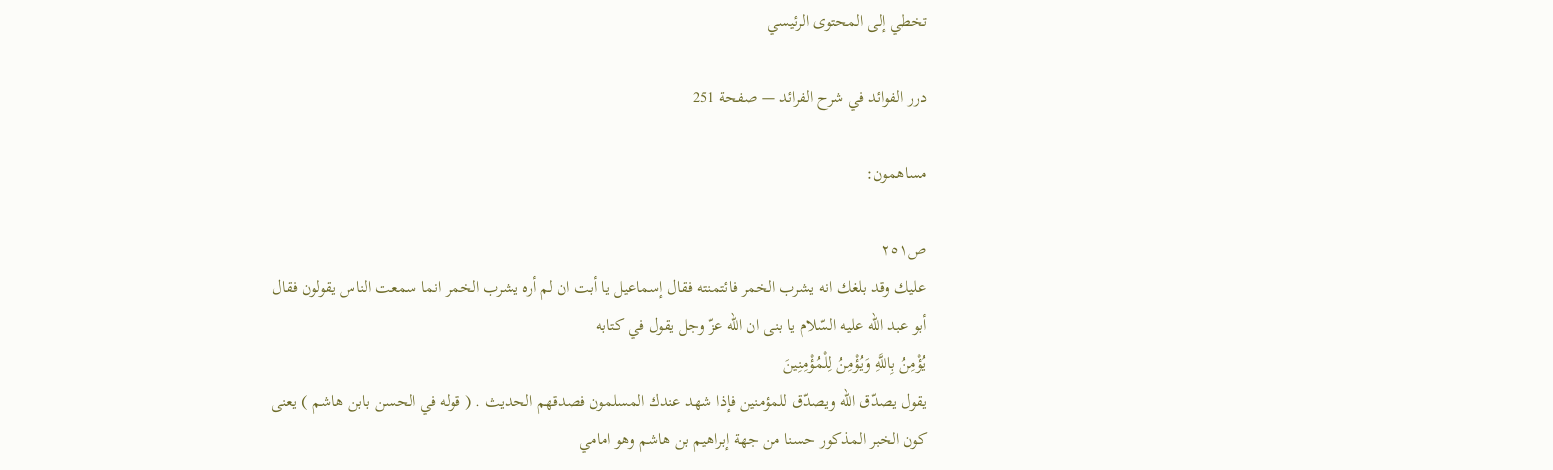تخطي إلى المحتوى الرئيسي

درر الفوائد في شرح الفرائد — صفحة 251

مساهمون:

ص٢٥١
عليك وقد بلغك انه يشرب الخمر فائتمنته فقال إسماعيل يا أبت ان لم أره يشرب الخمر انما سمعت الناس يقولون فقال أبو عبد اللّه عليه السّلام يا بنى ان اللّه عزّ وجل يقول في كتابه
يُؤْمِنُ بِاللَّهِ وَيُؤْمِنُ لِلْمُؤْمِنِينَ
يقول يصدّق اللّه ويصدّق للمؤمنين فإذا شهد عندك المسلمون فصدقهم الحديث . ( قوله في الحسن بابن هاشم ) يعنى كون الخبر المذكور حسنا من جهة إبراهيم بن هاشم وهو امامي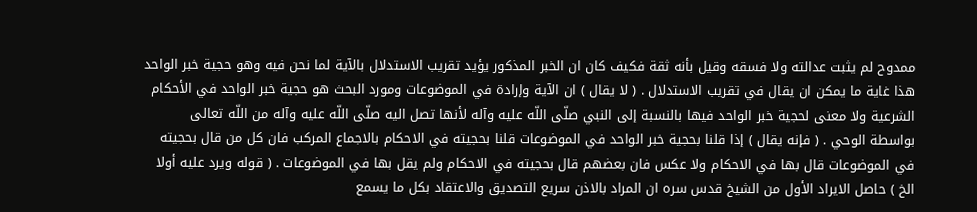ممدوح لم يثبت عدالته ولا فسقه وقيل بأنه ثقة فكيف كان ان الخبر المذكور يؤيد تقريب الاستدلال بالآية لما نحن فيه وهو حجية خبر الواحد هذا غاية ما يمكن ان يقال في تقريب الاستدلال . ( لا يقال ) ان الآية وإرادة في الموضوعات ومورد البحث هو حجية خبر الواحد في الأحكام الشرعية ولا معنى لحجية خبر الواحد فيها بالنسبة إلى النبي صلّى اللّه عليه وآله لأنها تصل اليه صلّى اللّه عليه وآله من اللّه تعالى بواسطة الوحي . ( فإنه يقال ) إذا قلنا بحجية خبر الواحد في الموضوعات قلنا بحجيته في الاحكام بالاجماع المركب فان كل من قال بحجيته في الموضوعات قال بها في الاحكام ولا عكس فان بعضهم قال بحجيته في الاحكام ولم يقل بها في الموضوعات . ( قوله ويرد عليه أولا الخ ) حاصل الايراد الأول من الشيخ قدس سره ان المراد بالاذن سريع التصديق والاعتقاد بكل ما يسمع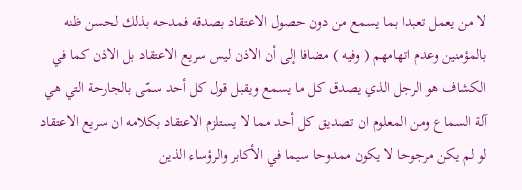لا من يعمل تعبدا بما يسمع من دون حصول الاعتقاد بصدقه فمدحه بذلك لحسن ظنه بالمؤمنين وعدم اتهامهم ( وفيه ) مضافا إلى أن الاذن ليس سريع الاعتقاد بل الاذن كما في الكشاف هو الرجل الذي يصدق كل ما يسمع ويقبل قول كل أحد سمّى بالجارحة التي هي آلة السماع ومن المعلوم ان تصديق كل أحد مما لا يستلزم الاعتقاد بكلامه ان سريع الاعتقاد لو لم يكن مرجوحا لا يكون ممدوحا سيما في الأكابر والرؤساء الذين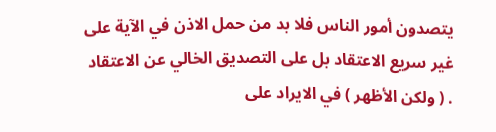يتصدون أمور الناس فلا بد من حمل الاذن في الآية على غير سريع الاعتقاد بل على التصديق الخالي عن الاعتقاد . ( ولكن الأظهر ) في الايراد على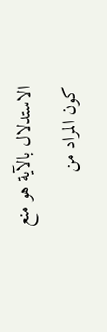الاستدلال بالآية هو منع كون المراد من